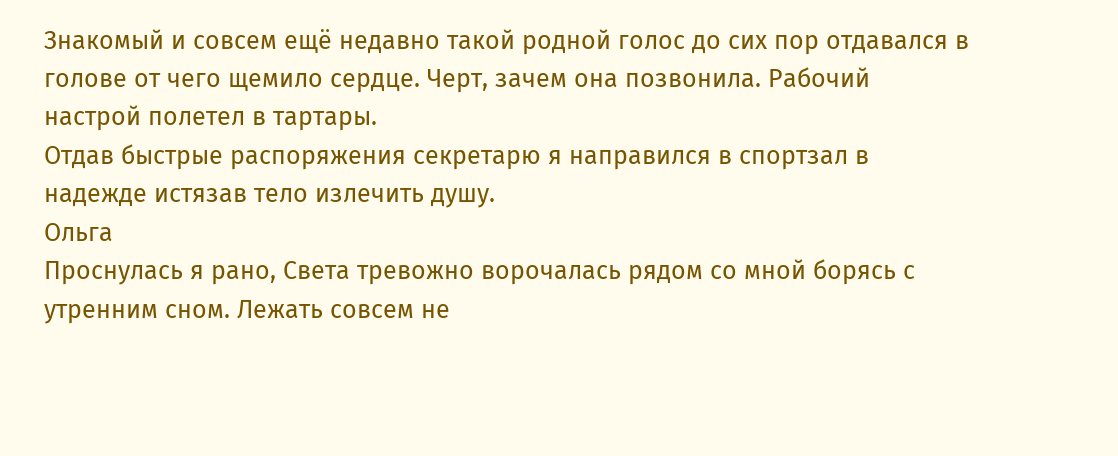Знакомый и совсем ещё недавно такой родной голос до сих пор отдавался в голове от чего щемило сердце. Черт, зачем она позвонила. Рабочий настрой полетел в тартары.
Отдав быстрые распоряжения секретарю я направился в спортзал в надежде истязав тело излечить душу.
Ольга
Проснулась я рано, Света тревожно ворочалась рядом со мной борясь с утренним сном. Лежать совсем не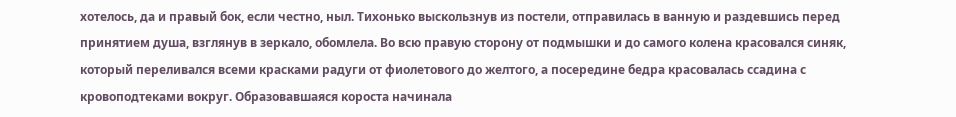хотелось, да и правый бок, если честно, ныл. Тихонько выскользнув из постели, отправилась в ванную и раздевшись перед принятием душа, взглянув в зеркало, обомлела. Во всю правую сторону от подмышки и до самого колена красовался синяк, который переливался всеми красками радуги от фиолетового до желтого, а посередине бедра красовалась ссадина с кровоподтеками вокруг. Образовавшаяся короста начинала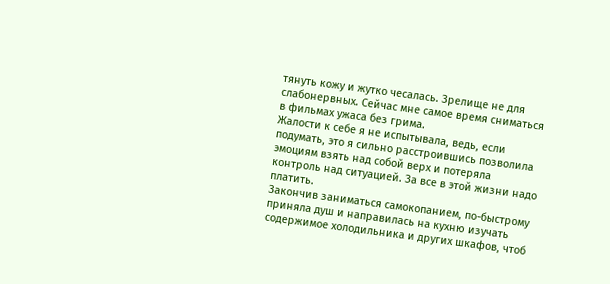тянуть кожу и жутко чесалась. Зрелище не для слабонервных. Сейчас мне самое время сниматься в фильмах ужаса без грима.
Жалости к себе я не испытывала, ведь, если подумать, это я сильно расстроившись позволила эмоциям взять над собой верх и потеряла контроль над ситуацией. За все в этой жизни надо платить.
Закончив заниматься самокопанием, по-быстрому приняла душ и направилась на кухню изучать содержимое холодильника и других шкафов, чтоб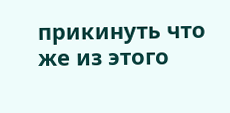прикинуть что же из этого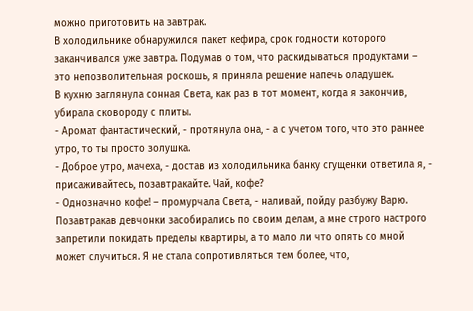можно приготовить на завтрак.
В холодильнике обнаружился пакет кефира, срок годности которого заканчивался уже завтра. Подумав о том, что раскидываться продуктами – это непозволительная роскошь, я приняла решение напечь оладушек.
В кухню заглянула сонная Света, как раз в тот момент, когда я закончив, убирала сковороду с плиты.
- Аромат фантастический, - протянула она, - а с учетом того, что это раннее утро, то ты просто золушка.
- Доброе утро, мачеха, - достав из холодильника банку сгущенки ответила я, - присаживайтесь, позавтракайте. Чай, кофе?
- Однозначно кофе! – промурчала Света, - наливай, пойду разбужу Варю.
Позавтракав девчонки засобирались по своим делам, а мне строго настрого запретили покидать пределы квартиры, а то мало ли что опять со мной может случиться. Я не стала сопротивляться тем более, что,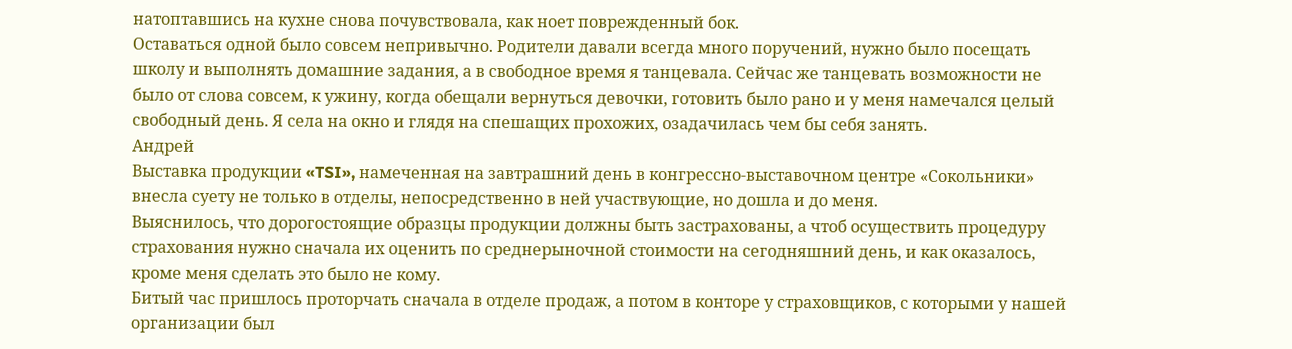натоптавшись на кухне снова почувствовала, как ноет поврежденный бок.
Оставаться одной было совсем непривычно. Родители давали всегда много поручений, нужно было посещать школу и выполнять домашние задания, а в свободное время я танцевала. Сейчас же танцевать возможности не было от слова совсем, к ужину, когда обещали вернуться девочки, готовить было рано и у меня намечался целый свободный день. Я села на окно и глядя на спешащих прохожих, озадачилась чем бы себя занять.
Андрей
Выставка продукции «TSI», намеченная на завтрашний день в конгрессно-выставочном центре «Сокольники» внесла суету не только в отделы, непосредственно в ней участвующие, но дошла и до меня.
Выяснилось, что дорогостоящие образцы продукции должны быть застрахованы, а чтоб осуществить процедуру страхования нужно сначала их оценить по среднерыночной стоимости на сегодняшний день, и как оказалось, кроме меня сделать это было не кому.
Битый час пришлось проторчать сначала в отделе продаж, а потом в конторе у страховщиков, с которыми у нашей организации был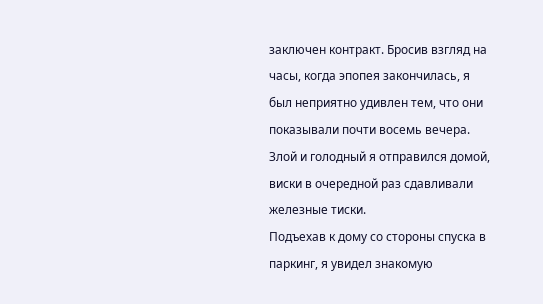заключен контракт. Бросив взгляд на часы, когда эпопея закончилась, я был неприятно удивлен тем, что они показывали почти восемь вечера. Злой и голодный я отправился домой, виски в очередной раз сдавливали железные тиски.
Подъехав к дому со стороны спуска в паркинг, я увидел знакомую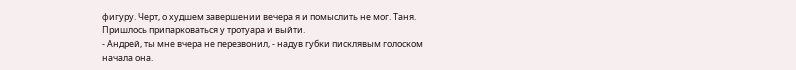фигуру. Черт, о худшем завершении вечера я и помыслить не мог. Таня. Пришлось припарковаться у тротуара и выйти.
- Андрей, ты мне вчера не перезвонил, - надув губки писклявым голоском начала она.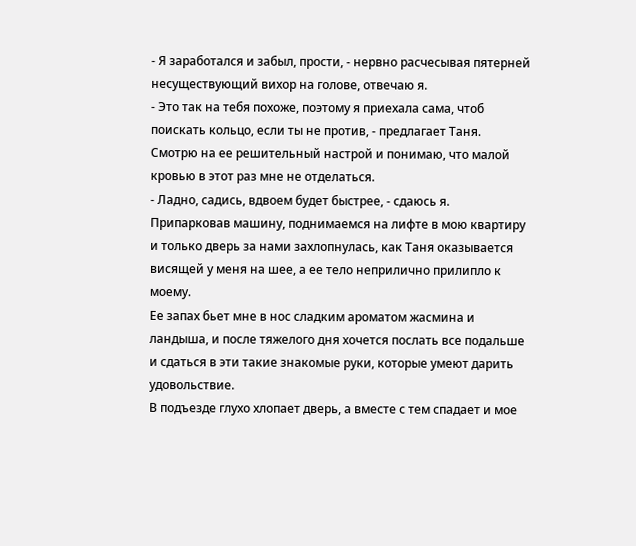- Я заработался и забыл, прости, - нервно расчесывая пятерней несуществующий вихор на голове, отвечаю я.
- Это так на тебя похоже, поэтому я приехала сама, чтоб поискать кольцо, если ты не против, - предлагает Таня.
Смотрю на ее решительный настрой и понимаю, что малой кровью в этот раз мне не отделаться.
- Ладно, садись, вдвоем будет быстрее, - сдаюсь я.
Припарковав машину, поднимаемся на лифте в мою квартиру и только дверь за нами захлопнулась, как Таня оказывается висящей у меня на шее, а ее тело неприлично прилипло к моему.
Ее запах бьет мне в нос сладким ароматом жасмина и ландыша, и после тяжелого дня хочется послать все подальше и сдаться в эти такие знакомые руки, которые умеют дарить удовольствие.
В подъезде глухо хлопает дверь, а вместе с тем спадает и мое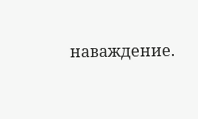наваждение.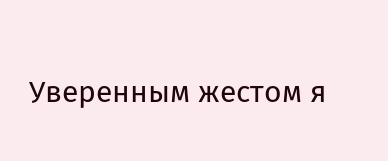Уверенным жестом я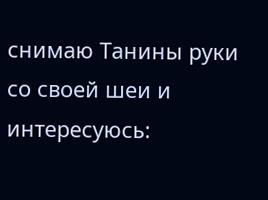снимаю Танины руки со своей шеи и интересуюсь: